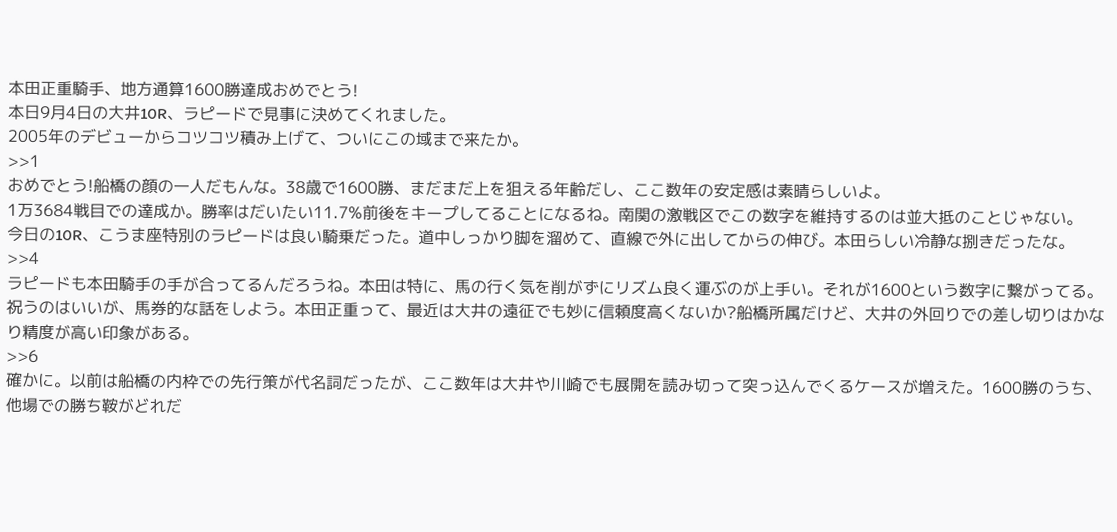本田正重騎手、地方通算1600勝達成おめでとう!
本日9月4日の大井10R、ラピードで見事に決めてくれました。
2005年のデビューからコツコツ積み上げて、ついにこの域まで来たか。
>>1
おめでとう!船橋の顔の一人だもんな。38歳で1600勝、まだまだ上を狙える年齢だし、ここ数年の安定感は素晴らしいよ。
1万3684戦目での達成か。勝率はだいたい11.7%前後をキープしてることになるね。南関の激戦区でこの数字を維持するのは並大抵のことじゃない。
今日の10R、こうま座特別のラピードは良い騎乗だった。道中しっかり脚を溜めて、直線で外に出してからの伸び。本田らしい冷静な捌きだったな。
>>4
ラピードも本田騎手の手が合ってるんだろうね。本田は特に、馬の行く気を削がずにリズム良く運ぶのが上手い。それが1600という数字に繋がってる。
祝うのはいいが、馬券的な話をしよう。本田正重って、最近は大井の遠征でも妙に信頼度高くないか?船橋所属だけど、大井の外回りでの差し切りはかなり精度が高い印象がある。
>>6
確かに。以前は船橋の内枠での先行策が代名詞だったが、ここ数年は大井や川崎でも展開を読み切って突っ込んでくるケースが増えた。1600勝のうち、他場での勝ち鞍がどれだ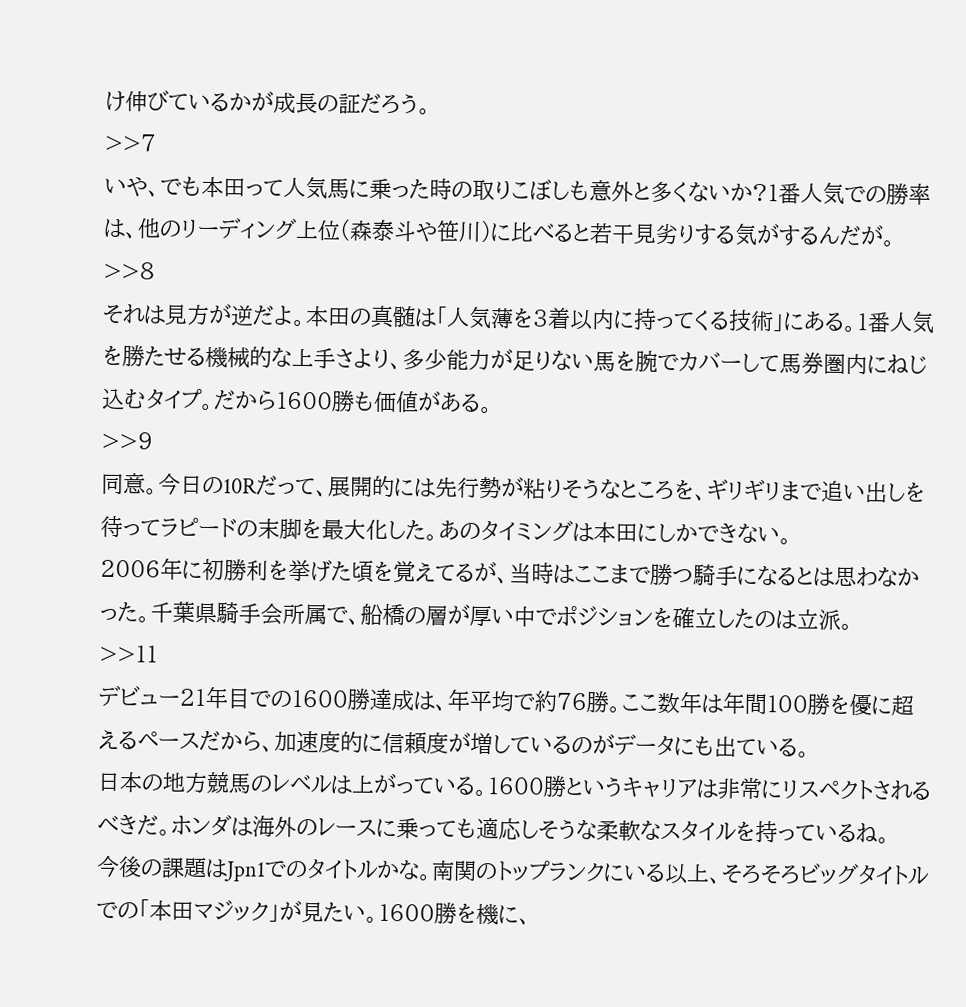け伸びているかが成長の証だろう。
>>7
いや、でも本田って人気馬に乗った時の取りこぼしも意外と多くないか?1番人気での勝率は、他のリーディング上位(森泰斗や笹川)に比べると若干見劣りする気がするんだが。
>>8
それは見方が逆だよ。本田の真髄は「人気薄を3着以内に持ってくる技術」にある。1番人気を勝たせる機械的な上手さより、多少能力が足りない馬を腕でカバーして馬券圏内にねじ込むタイプ。だから1600勝も価値がある。
>>9
同意。今日の10Rだって、展開的には先行勢が粘りそうなところを、ギリギリまで追い出しを待ってラピードの末脚を最大化した。あのタイミングは本田にしかできない。
2006年に初勝利を挙げた頃を覚えてるが、当時はここまで勝つ騎手になるとは思わなかった。千葉県騎手会所属で、船橋の層が厚い中でポジションを確立したのは立派。
>>11
デビュー21年目での1600勝達成は、年平均で約76勝。ここ数年は年間100勝を優に超えるペースだから、加速度的に信頼度が増しているのがデータにも出ている。
日本の地方競馬のレベルは上がっている。1600勝というキャリアは非常にリスペクトされるべきだ。ホンダは海外のレースに乗っても適応しそうな柔軟なスタイルを持っているね。
今後の課題はJpn1でのタイトルかな。南関のトップランクにいる以上、そろそろビッグタイトルでの「本田マジック」が見たい。1600勝を機に、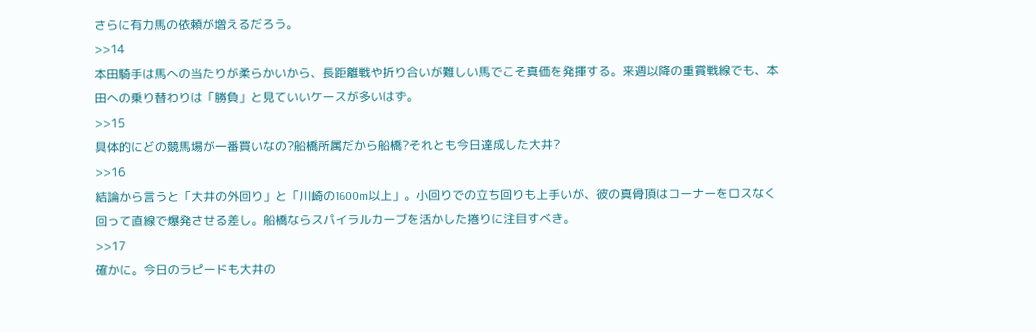さらに有力馬の依頼が増えるだろう。
>>14
本田騎手は馬への当たりが柔らかいから、長距離戦や折り合いが難しい馬でこそ真価を発揮する。来週以降の重賞戦線でも、本田への乗り替わりは「勝負」と見ていいケースが多いはず。
>>15
具体的にどの競馬場が一番買いなの?船橋所属だから船橋?それとも今日達成した大井?
>>16
結論から言うと「大井の外回り」と「川崎の1600m以上」。小回りでの立ち回りも上手いが、彼の真骨頂はコーナーをロスなく回って直線で爆発させる差し。船橋ならスパイラルカーブを活かした捲りに注目すべき。
>>17
確かに。今日のラピードも大井の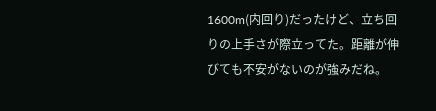1600m(内回り)だったけど、立ち回りの上手さが際立ってた。距離が伸びても不安がないのが強みだね。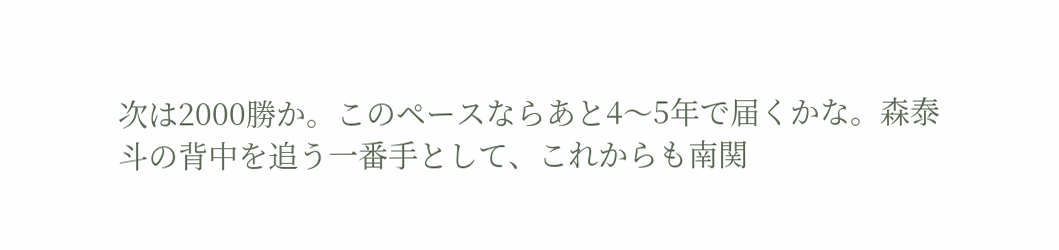次は2000勝か。このペースならあと4〜5年で届くかな。森泰斗の背中を追う一番手として、これからも南関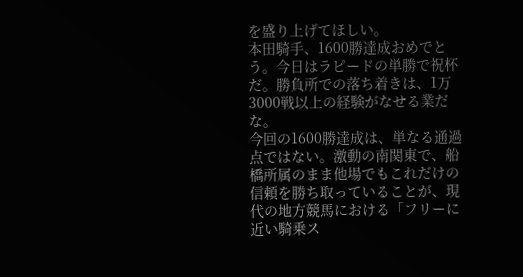を盛り上げてほしい。
本田騎手、1600勝達成おめでとう。今日はラピードの単勝で祝杯だ。勝負所での落ち着きは、1万3000戦以上の経験がなせる業だな。
今回の1600勝達成は、単なる通過点ではない。激動の南関東で、船橋所属のまま他場でもこれだけの信頼を勝ち取っていることが、現代の地方競馬における「フリーに近い騎乗ス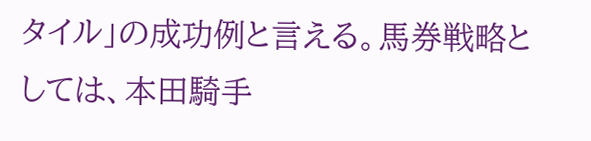タイル」の成功例と言える。馬券戦略としては、本田騎手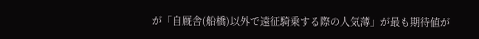が「自厩舎(船橋)以外で遠征騎乗する際の人気薄」が最も期待値が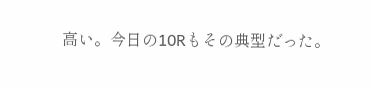高い。今日の10Rもその典型だった。